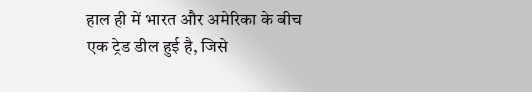हाल ही में भारत और अमेरिका के बीच एक ट्रेड डील हुई है, जिसे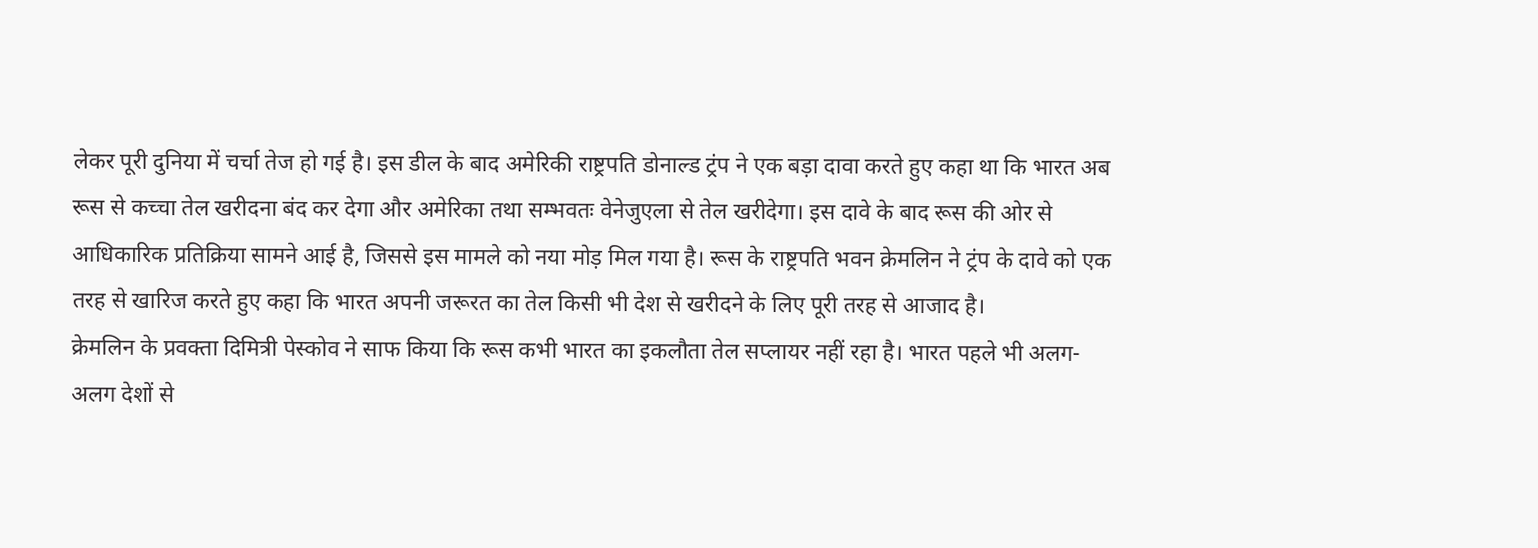लेकर पूरी दुनिया में चर्चा तेज हो गई है। इस डील के बाद अमेरिकी राष्ट्रपति डोनाल्ड ट्रंप ने एक बड़ा दावा करते हुए कहा था कि भारत अब रूस से कच्चा तेल खरीदना बंद कर देगा और अमेरिका तथा सम्भवतः वेनेजुएला से तेल खरीदेगा। इस दावे के बाद रूस की ओर से आधिकारिक प्रतिक्रिया सामने आई है, जिससे इस मामले को नया मोड़ मिल गया है। रूस के राष्ट्रपति भवन क्रेमलिन ने ट्रंप के दावे को एक तरह से खारिज करते हुए कहा कि भारत अपनी जरूरत का तेल किसी भी देश से खरीदने के लिए पूरी तरह से आजाद है।
क्रेमलिन के प्रवक्ता दिमित्री पेस्कोव ने साफ किया कि रूस कभी भारत का इकलौता तेल सप्लायर नहीं रहा है। भारत पहले भी अलग-अलग देशों से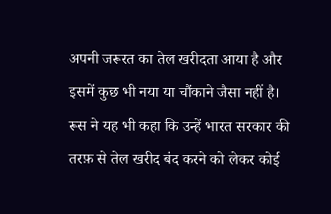अपनी जरूरत का तेल खरीदता आया है और इसमें कुछ भी नया या चौंकाने जैसा नहीं है। रूस ने यह भी कहा कि उन्हें भारत सरकार की तरफ़ से तेल खरीद बंद करने को लेकर कोई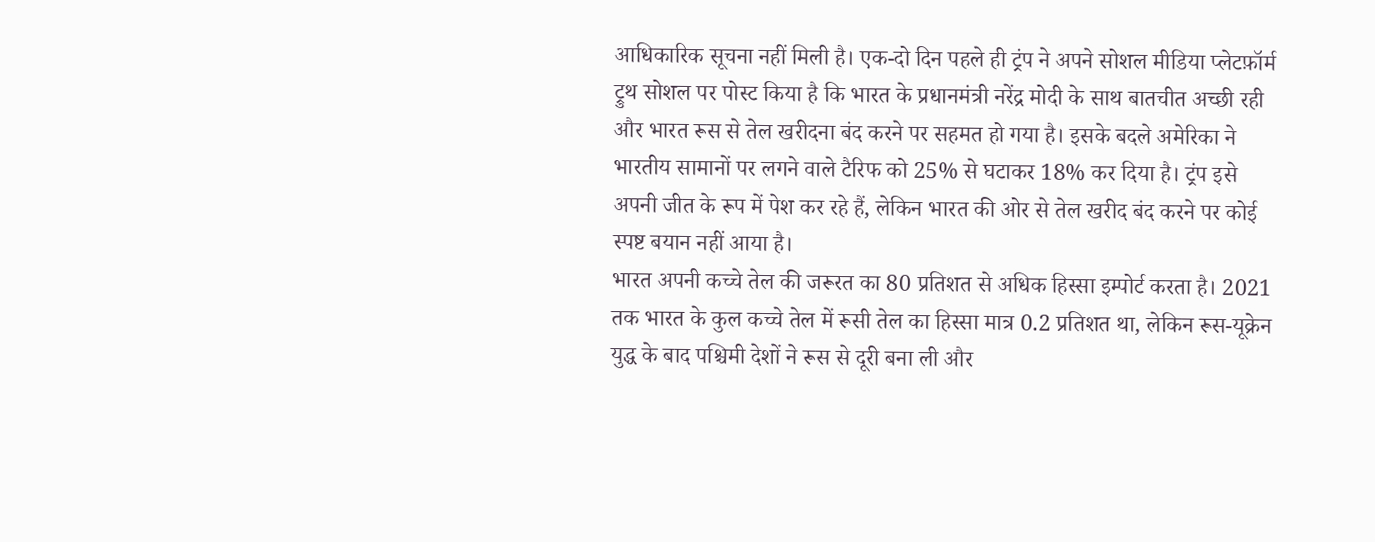आधिकारिक सूचना नहीं मिली है। एक-दो दिन पहले ही ट्रंप ने अपने सोशल मीडिया प्लेटफ़ॉर्म ट्रुथ सोशल पर पोस्ट किया है कि भारत के प्रधानमंत्री नरेंद्र मोदी के साथ बातचीत अच्छी रही और भारत रूस से तेल खरीदना बंद करने पर सहमत हो गया है। इसके बदले अमेरिका ने भारतीय सामानों पर लगने वाले टैरिफ को 25% से घटाकर 18% कर दिया है। ट्रंप इसे अपनी जीत के रूप में पेश कर रहे हैं, लेकिन भारत की ओर से तेल खरीद बंद करने पर कोई स्पष्ट बयान नहीं आया है।
भारत अपनी कच्चे तेल की जरूरत का 80 प्रतिशत से अधिक हिस्सा इम्पोर्ट करता है। 2021 तक भारत के कुल कच्चे तेल में रूसी तेल का हिस्सा मात्र 0.2 प्रतिशत था, लेकिन रूस-यूक्रेन युद्ध के बाद पश्चिमी देशों ने रूस से दूरी बना ली और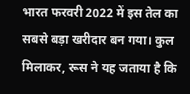भारत फरवरी 2022 में इस तेल का सबसे बड़ा खरीदार बन गया। कुल मिलाकर, रूस ने यह जताया है कि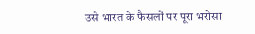उसे भारत के फैसलों पर पूरा भरोसा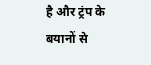है और ट्रंप के बयानों से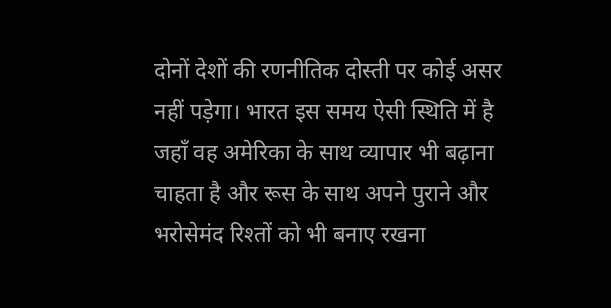दोनों देशों की रणनीतिक दोस्ती पर कोई असर नहीं पड़ेगा। भारत इस समय ऐसी स्थिति में है जहाँ वह अमेरिका के साथ व्यापार भी बढ़ाना चाहता है और रूस के साथ अपने पुराने और भरोसेमंद रिश्तों को भी बनाए रखना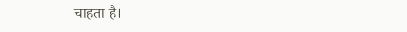चाहता है।